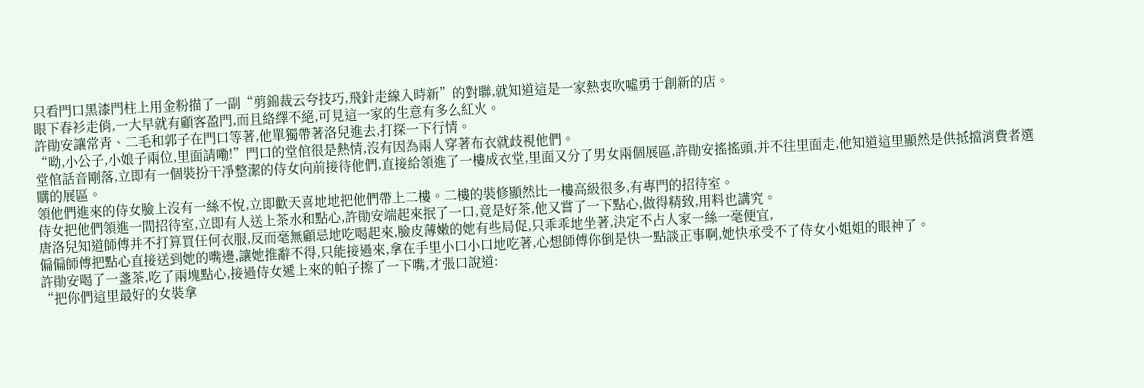只看門口黑漆門柱上用金粉描了一副“剪錦裁云夸技巧,飛針走線入時新”的對聯,就知道這是一家熱衷吹噓勇于創新的店。
眼下春衫走俏,一大早就有顧客盈門,而且絡繹不絕,可見這一家的生意有多么紅火。
許勛安讓常青、二毛和郭子在門口等著,他單獨帶著洛兒進去,打探一下行情。
“呦,小公子,小娘子兩位,里面請嘞!”門口的堂倌很是熱情,沒有因為兩人穿著布衣就歧視他們。
堂倌話音剛落,立即有一個裝扮干凈整潔的侍女向前接待他們,直接給領進了一樓成衣堂,里面又分了男女兩個展區,許勛安搖搖頭,并不往里面走,他知道這里顯然是供抵擋消費者選購的展區。
領他們進來的侍女臉上沒有一絲不悅,立即歡天喜地地把他們帶上二樓。二樓的裝修顯然比一樓高級很多,有專門的招待室。
侍女把他們領進一間招待室,立即有人送上茶水和點心,許勛安端起來抿了一口,竟是好茶,他又嘗了一下點心,做得精致,用料也講究。
唐洛兒知道師傅并不打算買任何衣服,反而毫無顧忌地吃喝起來,臉皮薄嫩的她有些局促,只乖乖地坐著,決定不占人家一絲一毫便宜,
偏偏師傅把點心直接送到她的嘴邊,讓她推辭不得,只能接過來,拿在手里小口小口地吃著,心想師傅你倒是快一點談正事啊,她快承受不了侍女小姐姐的眼神了。
許勛安喝了一盞茶,吃了兩塊點心,接過侍女遞上來的帕子擦了一下嘴,才張口說道:
“把你們這里最好的女裝拿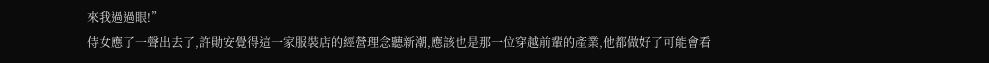來我過過眼!”
侍女應了一聲出去了,許勛安覺得這一家服裝店的經營理念聽新潮,應該也是那一位穿越前輩的產業,他都做好了可能會看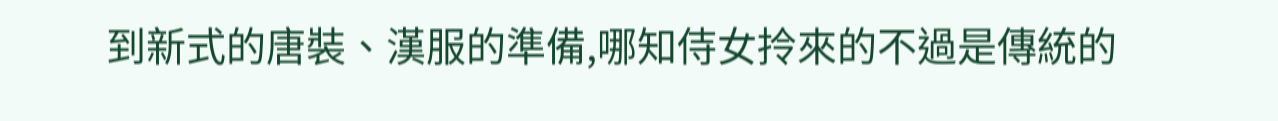到新式的唐裝、漢服的準備,哪知侍女拎來的不過是傳統的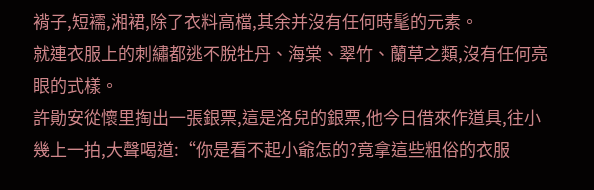褙子,短襦,湘裙,除了衣料高檔,其余并沒有任何時髦的元素。
就連衣服上的刺繡都逃不脫牡丹、海棠、翠竹、蘭草之類,沒有任何亮眼的式樣。
許勛安從懷里掏出一張銀票,這是洛兒的銀票,他今日借來作道具,往小幾上一拍,大聲喝道:“你是看不起小爺怎的?竟拿這些粗俗的衣服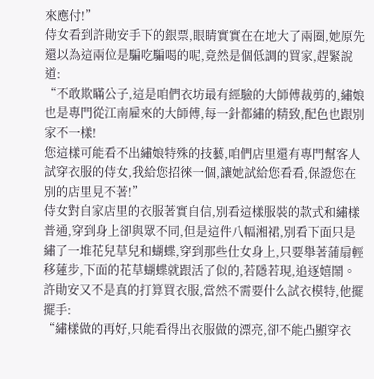來應付!”
侍女看到許勛安手下的銀票,眼睛實實在在地大了兩圈,她原先還以為這兩位是騙吃騙喝的呢,竟然是個低調的買家,趕緊說道:
“不敢欺瞞公子,這是咱們衣坊最有經驗的大師傅裁剪的,繡娘也是專門從江南雇來的大師傅,每一針都繡的精致,配色也跟別家不一樣!
您這樣可能看不出繡娘特殊的技藝,咱們店里還有專門幫客人試穿衣服的侍女,我給您招徠一個,讓她試給您看看,保證您在別的店里見不著!”
侍女對自家店里的衣服著實自信,別看這樣服裝的款式和繡樣普通,穿到身上卻與眾不同,但是這件八幅湘裙,別看下面只是繡了一堆花兒草兒和蝴蝶,穿到那些仕女身上,只要舉著蒲扇輕移蓮步,下面的花草蝴蝶就跟活了似的,若隱若現,追逐嬉鬧。
許勛安又不是真的打算買衣服,當然不需要什么試衣模特,他擺擺手:
“繡樣做的再好,只能看得出衣服做的漂亮,卻不能凸顯穿衣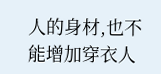人的身材,也不能增加穿衣人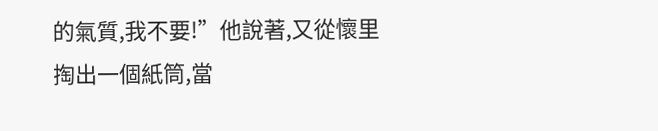的氣質,我不要!”他說著,又從懷里掏出一個紙筒,當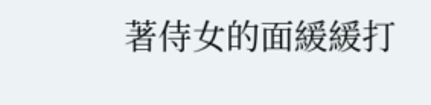著侍女的面緩緩打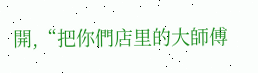開,“把你們店里的大師傅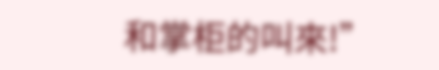和掌柜的叫來!”